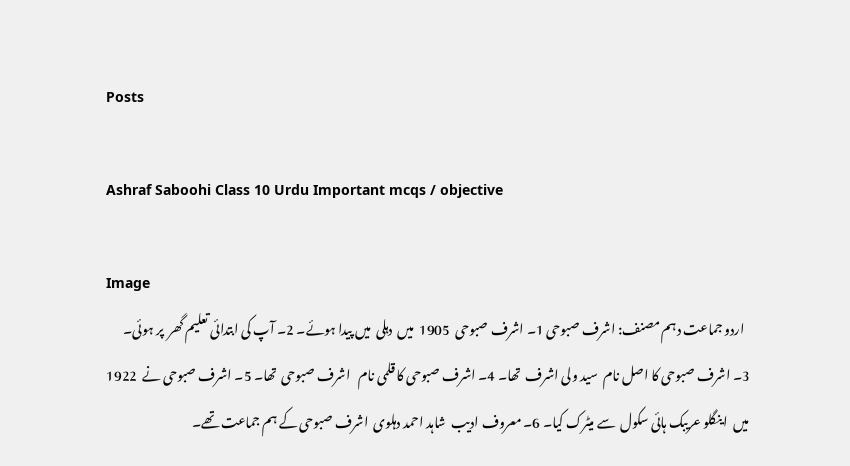Posts

Ashraf Saboohi Class 10 Urdu Important mcqs / objective

Image
  اردو جماعت دہم مصنف: اشرف صبوحی 1۔ اشرف صبوحی  1905  میں  دہلی  میں پیدا ہوئے۔ 2۔ آپ کی ابتدائی تعلیم گھر  پر ہوئی۔ 3۔ اشرف صبوحی کا اصل نام  سید ولی اشرف  تھا۔ 4۔ اشرف صبوحی کا قلمی نام   اشرف صبوحی  تھا۔ 5۔ اشرف صبوحی نے  1922  میں  اینگلو عریبک ہائی سکول  سے میٹرک کیا۔ 6۔ معروف ادیب  شاہد احمد دہلوی  اشرف صبوحی کے ہم جماعت تھے۔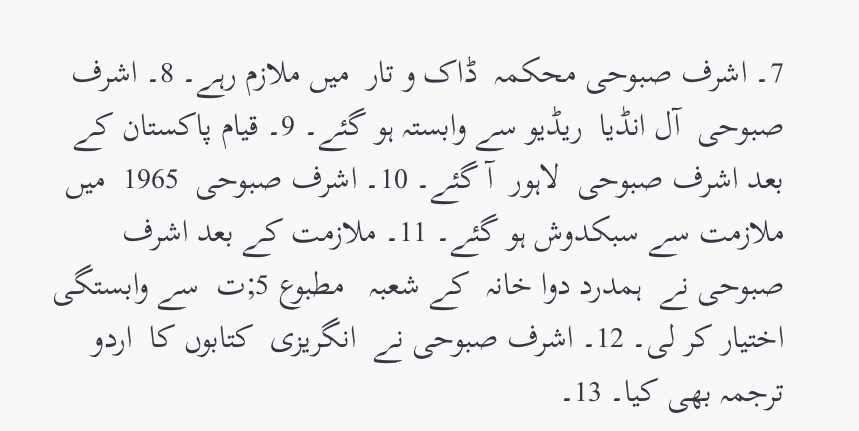7۔ اشرف صبوحی محکمہ  ڈاک و تار  میں ملازم رہے۔ 8۔ اشرف صبوحی  آل انڈیا  ریڈیو سے وابستہ ہو گئے۔ 9۔ قیام پاکستان کے بعد اشرف صبوحی  لاہور  آ گئے۔ 10۔ اشرف صبوحی  1965  میں ملازمت سے سبکدوش ہو گئے۔ 11۔ ملازمت کے بعد اشرف صبوحی نے  ہمدرد دوا خانہ  کے شعبہ   مطبوع 5;ت  سے وابستگی اختیار کر لی۔ 12۔ اشرف صبوحی نے  انگریزی  کتابوں کا  اردو  ترجمہ بھی کیا۔ 13۔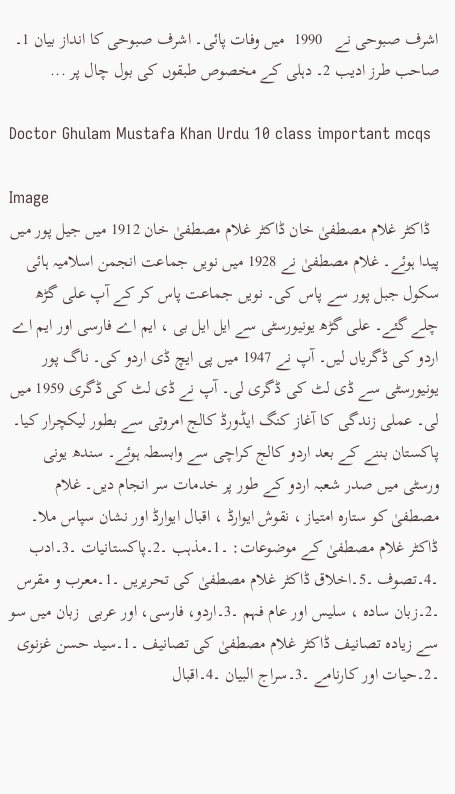اشرف صبوحی نے   1990  میں وفات پائی۔ اشرف صبوحی کا انداز بیان 1۔ صاحب طرز ادیب 2۔ دہلی کے مخصوص طبقوں کی بول چال پر ...

Doctor Ghulam Mustafa Khan Urdu 10 class important mcqs

Image
  ڈاکٹر غلام مصطفیٰ خان ڈاکٹر غلام مصطفیٰ خان 1912 میں جیل پور میں پیدا ہوئے۔ غلام مصطفیٰ نے 1928 میں نویں جماعت انجمن اسلامیہ ہائی سکول جبل پور سے پاس کی۔ نویں جماعت پاس کر کے آپ علی گڑھ چلے گئے۔ علی گڑھ یونیورسٹی سے ایل ایل بی ، ایم اے فارسی اور ایم اے اردو کی ڈگریاں لیں۔ آپ نے 1947 میں پی ایچ ڈی اردو کی۔ ناگ پور یونیورسٹی سے ڈی لٹ کی ڈگری لی۔ آپ نے ڈی لٹ کی ڈگری 1959 میں لی۔ عملی زندگی کا آغاز کنگ ایڈورڈ کالج امروتی سے بطور لیکچرار کیا۔ پاکستان بننے کے بعد اردو کالج کراچی سے وابسطہ ہوئے۔ سندھ یونی ورسٹی میں صدر شعبہ اردو کے طور پر خدمات سر انجام دیں۔ غلام مصطفیٰ کو ستارہ امتیاز ، نقوش ایوارڈ ، اقبال ایوارڈ اور نشان سپاس ملا۔ ڈاکٹر غلام مصطفیٰ کے موضوعات: ۔1۔مذہب ۔2۔پاکستانیات ۔3۔ادب ۔4۔تصوف ۔5۔اخلاق ڈاکٹر غلام مصطفیٰ کی تحریریں ۔1۔معرب و مقرس ۔2۔زبان سادہ ، سلیس اور عام فہم ۔3۔اردو، فارسی، اور عربی  زبان میں سو سے زیادہ تصانیف ڈاکٹر غلام مصطفیٰ کی تصانیف ۔1۔سید حسن غزنوی ۔2۔حیات اور کارنامے ۔3۔سراج البیان ۔4۔اقبال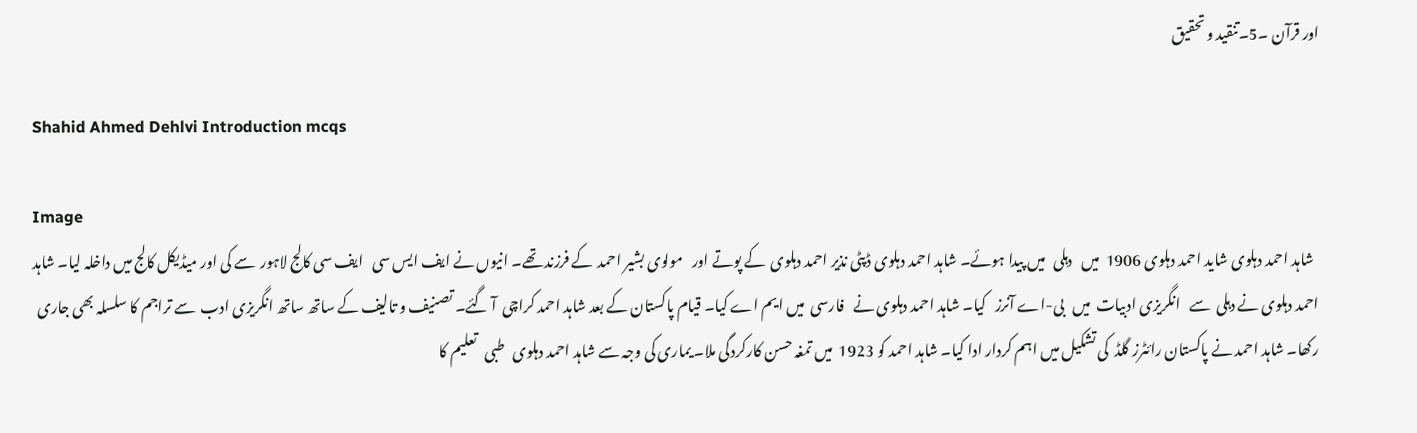اور قرآن ۔5۔تنقید و تحقیق

Shahid Ahmed Dehlvi Introduction mcqs

Image
  شاہد احمد دہلوی شاید احمد دہلوی 1906  میں   دہلی   میں پیدا ہوئے۔ شاہد احمد دہلوی ڈپٹی نذیر احمد دہلوی  کے پوتے اور   مولوی بشیر احمد  کے فرزند تھے۔ انیوں نے ایف ایس سی   ایف سی کالج لاہور  سے کی اور میڈیکل کالج میں داخلہ لیا۔ شاہد احمد دہلوی نے دہلی  سے   انگریزی ادبیات  میں   بی-اے آنرز   کیا۔ شاہد احمد دہلوی نے   فارسی  میں ایم اے کیا۔ قیام پاکستان کے بعد شاہد احمد کراچی  آ گئے۔ تصنیف و تالیف کے ساتھ ساتھ انگریزی ادب  سے تراجم کا سلسلہ بھی جاری رکھا۔ شاہد احمد نے پاکستان رائٹرز گلڈ  کی تشکیل میں اہم کردار ادا کیا۔ شاہد احمد کو 1923  میں تمغہ حسن کارکردگی ملا۔ یماری کی وجہ سے شاہد احمد دہلوی   طبی   تعلیم کا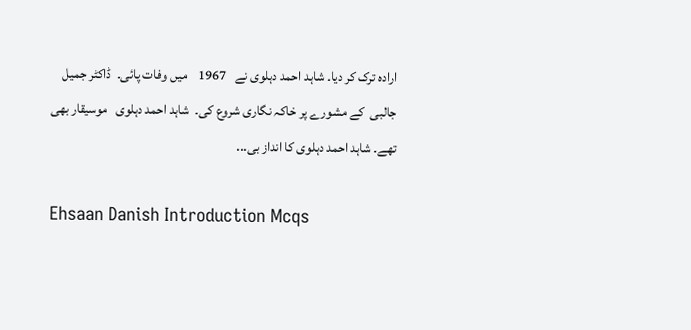ارادہ ترک کر دیا۔ شاہد احمد دہلوی نے   1967    میں وفات پائی۔  ڈاکٹر جمیل جالبی  کے مشورے پر خاکہ نگاری شروع کی۔  شاہد احمد دہلوی   موسیقار بھی تھے۔ شاہد احمد دہلوی کا انداز بی...

Ehsaan Danish Introduction Mcqs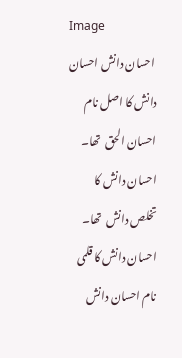Image
 احسان دانش احسان دانش کا اصل نام احسان الحق  تھا۔ احسان دانش کا تخلص دانش  تھا۔ احسان دانش کا قلمی نام احسان دانش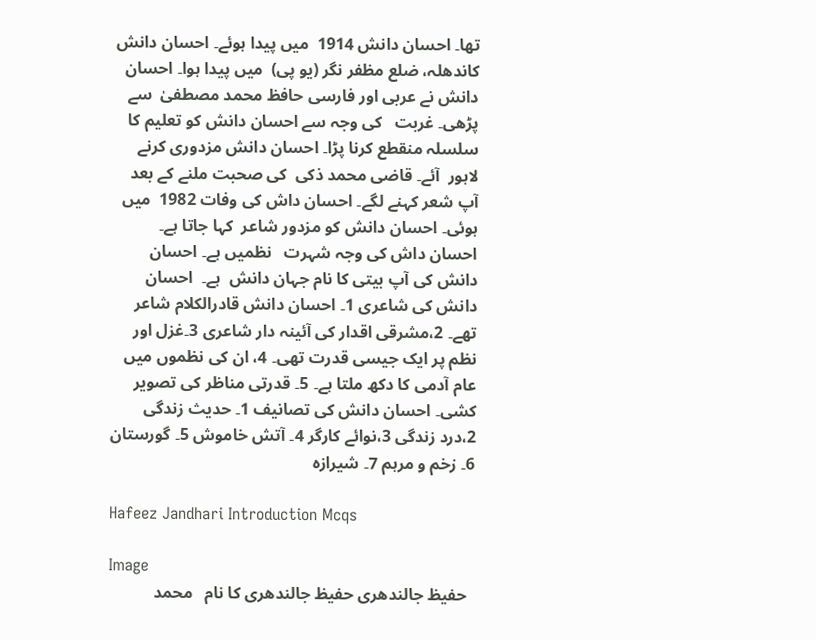تھا۔ احسان دانش 1914  میں پیدا ہوئے۔ احسان دانش کاندھلہ، ضلع مظفر نگر (یو پی)  میں پیدا ہوا۔ احسان دانش نے عربی اور فارسی حافظ محمد مصطفیٰ  سے پڑھی۔ غربت   کی وجہ سے احسان دانش کو تعلیم کا سلسلہ منقطع کرنا پڑا۔ احسان دانش مزدوری کرنے لاہور  آئے۔ قاضی محمد ذکی  کی صحبت ملنے کے بعد آپ شعر کہنے لگے۔ احسان داش کی وفات 1982  میں ہوئی۔ احسان دانش کو مزدور شاعر  کہا جاتا ہے۔ احسان داش کی وجہ شہرت   نظمیں ہے۔ احسان دانش کی آپ بیتی کا نام جہان دانش  ہے۔  احسان دانش کی شاعری 1۔ احسان دانش قادرالکلام شاعر تھے۔ 2،مشرقی اقدار کی آئینہ دار شاعری 3۔غزل اور نظم پر ایک جیسی قدرت تھی۔ 4، ان کی نظموں میں عام آدمی کا دکھ ملتا ہے۔ 5۔ قدرتی مناظر کی تصویر کشی۔ احسان دانش کی تصانیف 1۔ حدیث زندگی 2،درد زندگی 3،نوائے کارگر 4۔ آتش خاموش 5۔ گورستان 6۔ زخم و مرہم 7۔ شیرازہ

Hafeez Jandhari Introduction Mcqs

Image
  حفیظ جالندھری حفیظ جالندھری کا نام   محمد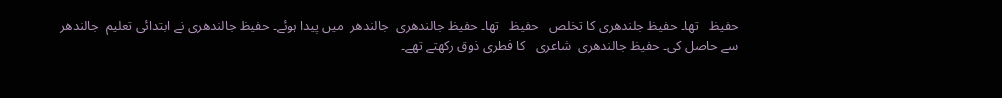حفیظ   تھا۔ حفیظ جلندھری کا تخلص   حفیظ   تھا۔ حفیظ جالندھری  جالندھر  میں پیدا ہوئے۔ حفیظ جالندھری نے ابتدائی تعلیم  جالندھر  سے حاصل کی۔ حفیظ جالندھری  شاعری   کا فطری ذوق رکھتے تھے۔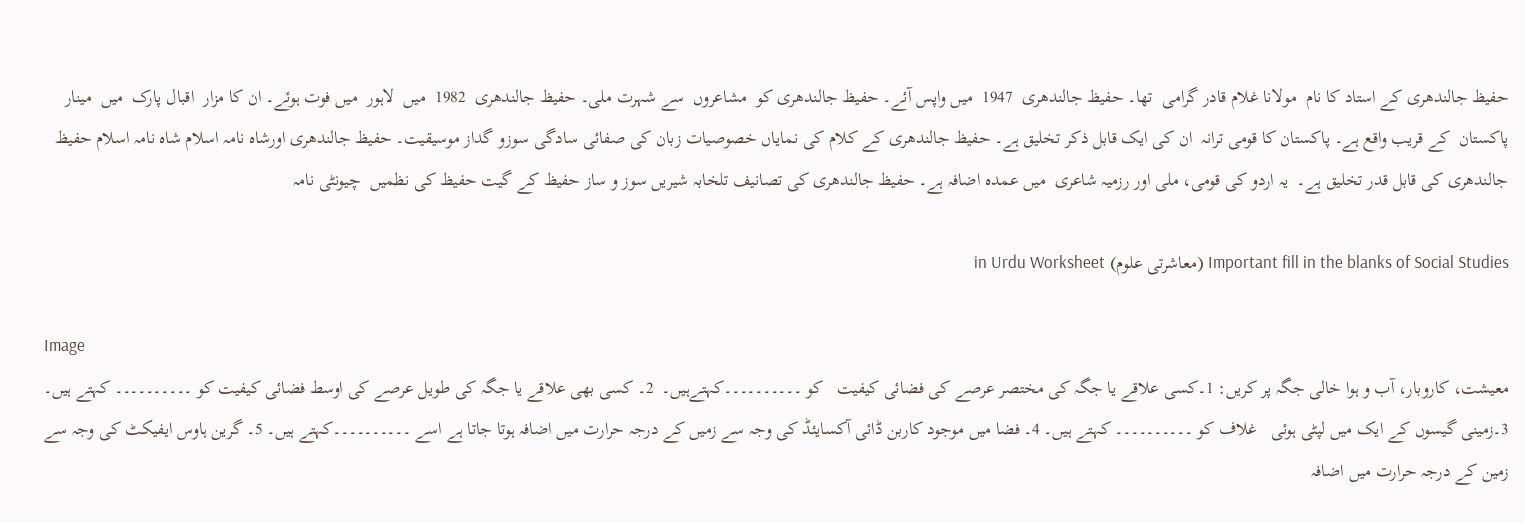حفیظ جالندھری کے استاد کا نام  مولانا غلام قادر گرامی  تھا۔ حفیظ جالندھری  1947  میں واپس آئے۔ حفیظ جالندھری کو  مشاعروں  سے شہرت ملی۔ حفیظ جالندھری  1982  میں  لاہور  میں فوت ہوئے۔ ان کا مزار  اقبال پارک  میں  مینار پاکستان  کے قریب واقع ہے۔ پاکستان کا قومی ترانہ  ان کی ایک قابل ذکر تخلیق ہے۔ حفیظ جالندھری کے کلام کی نمایاں خصوصیات زبان کی صفائی سادگی سوزو گداز موسیقیت۔ حفیظ جالندھری اورشاہ نامہ اسلام شاہ نامہ اسلام حفیظ جالندھری کی قابل قدر تخلیق ہے۔  یہ اردو کی قومی، ملی اور رزمیہ شاعری  میں عمدہ اضافہ ہے۔ حفیظ جالندھری کی تصانیف تلخابہ شیریں سوز و ساز حفیظ کے گیت حفیظ کی نظمیں  چیونٹی نامہ

Important fill in the blanks of Social Studies (معاشرتی علوم) in Urdu Worksheet

Image
معیشت، کاروبار، آب و ہوا خالی جگہ پر کریں: 1۔کسی علاقے یا جگہ کی مختصر عرصے کی فضائی کیفیت   کو ۔۔۔۔۔۔۔۔۔۔کہتےہیں۔  2۔ کسی بھی علاقے یا جگہ کی طویل عرصے کی اوسط فضائی کیفیت کو ۔۔۔۔۔۔۔۔۔۔ کہتے ہیں۔ 3۔زمینی گیسوں کے ایک میں لپٹی ہوئی   غلاف کو ۔۔۔۔۔۔۔۔۔۔ کہتے ہیں۔ 4۔ فضا میں موجود کاربن ڈائی آکسایئڈ کی وجہ سے زمیں کے درجہ حرارت میں اضافہ ہوتا جاتا ہے اسے ۔۔۔۔۔۔۔۔۔۔کہتے ہیں۔ 5۔ گرین ہاوس ایفیکٹ کی وجہ سے زمین کے درجہ حرارت میں اضافہ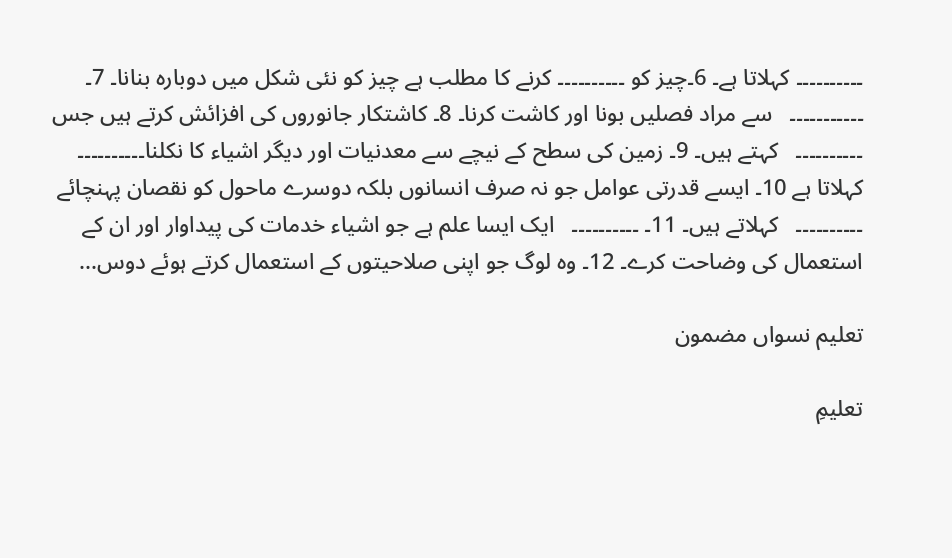۔۔۔۔۔۔۔۔۔۔ کہلاتا ہے۔ 6۔چیز کو ۔۔۔۔۔۔۔۔۔۔ کرنے کا مطلب ہے چیز کو نئی شکل میں دوبارہ بنانا۔ 7۔ ۔۔۔۔۔۔۔۔۔۔۔   سے مراد فصلیں بونا اور کاشت کرنا۔ 8۔ کاشتکار جانوروں کی افزائش کرتے ہیں جس ۔۔۔۔۔۔۔۔۔۔   کہتے ہیں۔ 9۔ زمین کی سطح کے نیچے سے معدنیات اور دیگر اشیاء کا نکلنا۔۔۔۔۔۔۔۔۔۔   کہلاتا ہے 10۔ ایسے قدرتی عوامل جو نہ صرف انسانوں بلکہ دوسرے ماحول کو نقصان پہنچائے ۔۔۔۔۔۔۔۔۔۔   کہلاتے ہیں۔ 11۔ ۔۔۔۔۔۔۔۔۔۔   ایک ایسا علم ہے جو اشیاء خدمات کی پیداوار اور ان کے استعمال کی وضاحت کرے۔ 12۔ وہ لوگ جو اپنی صلاحیتوں کے استعمال کرتے ہوئے دوس...

تعلیم نسواں مضمون

تعلیمِ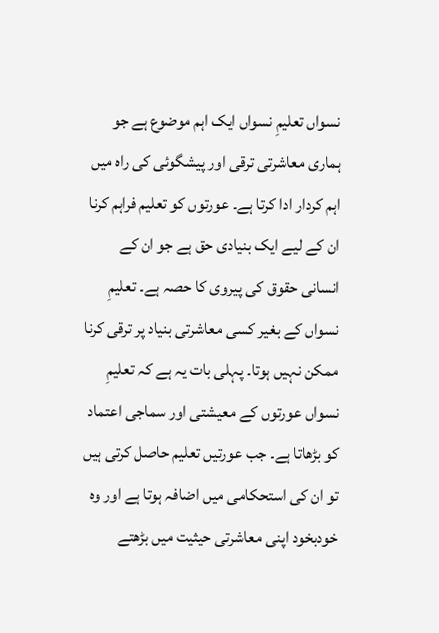نسواں تعلیمِ نسواں ایک اہم موضوع ہے جو ہماری معاشرتی ترقی اور پیشگوئی کی راہ میں اہم کردار ادا کرتا ہے۔ عورتوں کو تعلیم فراہم کرنا ان کے لیے ایک بنیادی حق ہے جو ان کے انسانی حقوق کی پیروی کا حصہ ہے۔ تعلیمِ نسواں کے بغیر کسی معاشرتی بنیاد پر ترقی کرنا ممکن نہیں ہوتا۔ پہلی بات یہ ہے کہ تعلیمِ نسواں عورتوں کے معیشتی اور سماجی اعتماد کو بڑھاتا ہے۔ جب عورتیں تعلیم حاصل کرتی ہیں تو ان کی استحکامی میں اضافہ ہوتا ہے اور وہ خودبخود اپنی معاشرتی حیثیت میں بڑھتے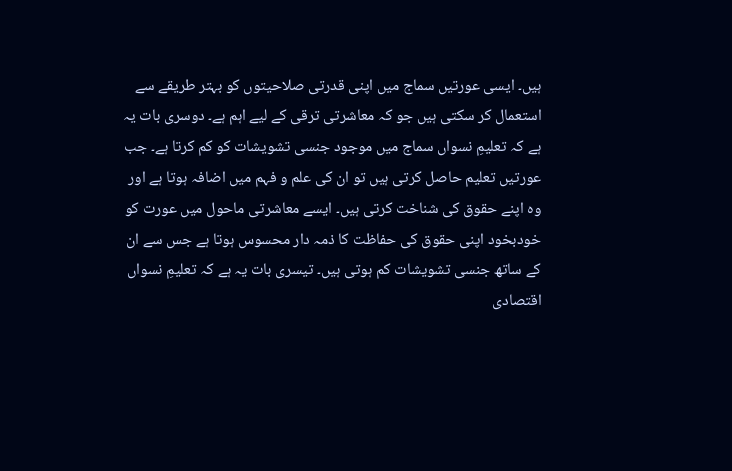ہیں۔ ایسی عورتیں سماج میں اپنی قدرتی صلاحیتوں کو بہتر طریقے سے استعمال کر سکتی ہیں جو کہ معاشرتی ترقی کے لیے اہم ہے۔ دوسری بات یہ ہے کہ تعلیمِ نسواں سماج میں موجود جنسی تشویشات کو کم کرتا ہے۔ جب عورتیں تعلیم حاصل کرتی ہیں تو ان کی علم و فہم میں اضافہ ہوتا ہے اور وہ اپنے حقوق کی شناخت کرتی ہیں۔ ایسے معاشرتی ماحول میں عورت کو خودبخود اپنی حقوق کی حفاظت کا ذمہ دار محسوس ہوتا ہے جس سے ان کے ساتھ جنسی تشویشات کم ہوتی ہیں۔ تیسری بات یہ ہے کہ تعلیمِ نسواں اقتصادی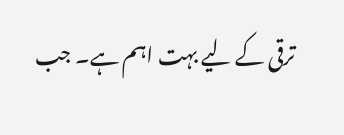ترقی کے لیے بہت اہم ہے۔ جب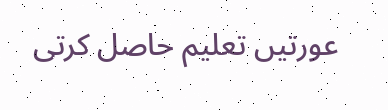عورتیں تعلیم حاصل کرتی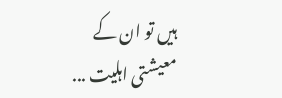ہیں تو ان کے معیشتی اہلیت ...